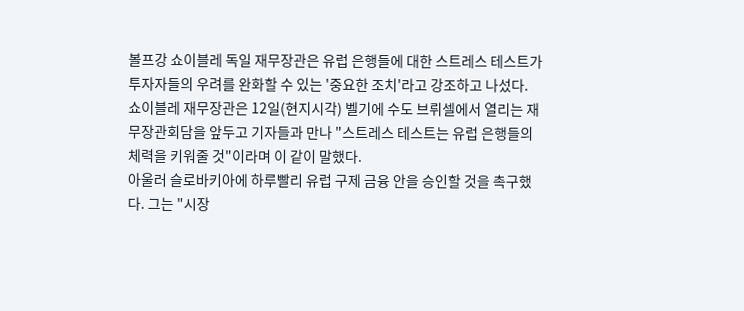볼프강 쇼이블레 독일 재무장관은 유럽 은행들에 대한 스트레스 테스트가 투자자들의 우려를 완화할 수 있는 '중요한 조치'라고 강조하고 나섰다.
쇼이블레 재무장관은 12일(현지시각) 벨기에 수도 브뤼셀에서 열리는 재무장관회담을 앞두고 기자들과 만나 "스트레스 테스트는 유럽 은행들의 체력을 키워줄 것"이라며 이 같이 말했다.
아울러 슬로바키아에 하루빨리 유럽 구제 금융 안을 승인할 것을 촉구했다. 그는 "시장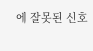에 잘못된 신호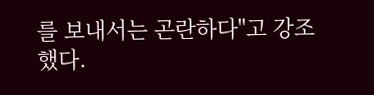를 보내서는 곤란하다"고 강조했다.